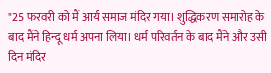"25 फरवरी को मैं आर्य समाज मंदिर गया। शुद्धिकरण समारोह के बाद मैंने हिन्दू धर्म अपना लिया। धर्म परिवर्तन के बाद मैंने और उसी दिन मंदिर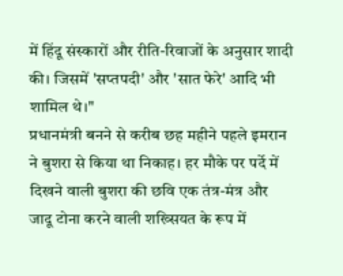में हिंदू संस्कारों और रीति-रिवाजों के अनुसार शादी की। जिसमें 'सप्तपदी' और 'सात फेरे' आदि भी शामिल थे।"
प्रधानमंत्री बनने से करीब छह महीने पहले इमरान ने बुशरा से किया था निकाह। हर मौके पर पर्दे में दिखने वाली बुशरा की छवि एक तंत्र-मंत्र और जादू टोना करने वाली शख्सियत के रूप में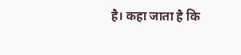है। कहा जाता है कि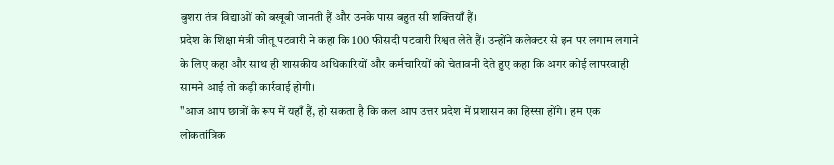बुशरा तंत्र विद्याओं को बखूबी जानती हैं और उनके पास बहुत सी शक्तियाँ हैं।
प्रदेश के शिक्षा मंत्री जीतू पटवारी ने कहा कि 100 फीसदी पटवारी रिश्वत लेते हैं। उन्होंने कलेक्टर से इन पर लगाम लगाने के लिए कहा और साथ ही शासकीय अधिकारियों और कर्मचारियों को चेतावनी देते हुए कहा कि अगर कोई लापरवाही सामने आई तो कड़ी कार्रवाई होगी।
"आज आप छात्रों के रूप में यहाँ हैं, हो सकता है कि कल आप उत्तर प्रदेश में प्रशासन का हिस्सा होंगे। हम एक लोकतांत्रिक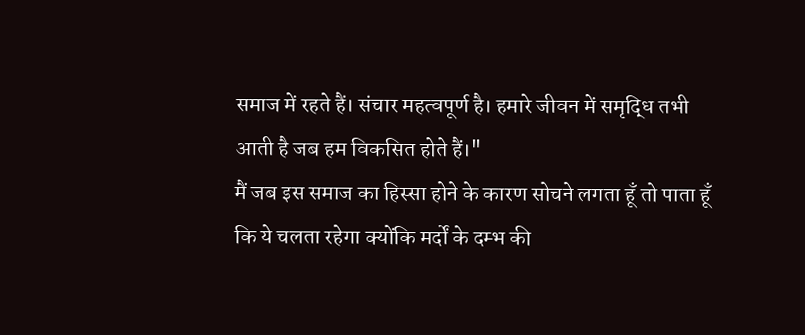समाज में रहते हैं। संचार महत्वपूर्ण है। हमारे जीवन में समृद्धि तभी आती है जब हम विकसित होते हैं।"
मैं जब इस समाज का हिस्सा होने के कारण सोचने लगता हूँ तो पाता हूँ कि ये चलता रहेगा क्योंकि मर्दों के दम्भ की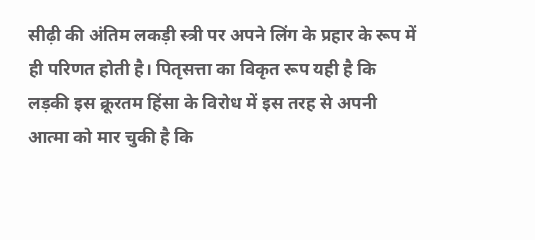सीढ़ी की अंतिम लकड़ी स्त्री पर अपने लिंग के प्रहार के रूप में ही परिणत होती है। पितृसत्ता का विकृत रूप यही है कि लड़की इस क्रूरतम हिंसा के विरोध में इस तरह से अपनी आत्मा को मार चुकी है कि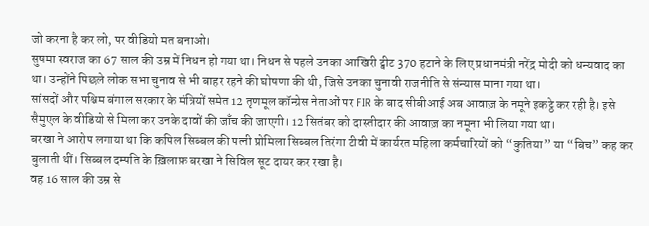जो करना है कर लो, पर वीडियो मत बनाओ।
सुषमा स्वराज का 67 साल की उम्र में निधन हो गया था। निधन से पहले उनका आखिरी ट्वीट 370 हटाने के लिए प्रधानमंत्री नरेंद्र मोदी को धन्यवाद का था। उन्होंने पिछले लोक सभा चुनाव से भी बाहर रहने की घोषणा की थी, जिसे उनका चुनावी राजनीति से संन्यास माना गया था।
सांसदों और पश्चिम बंगाल सरकार के मंत्रियों समेत 12 तृणमूल कॉन्ग्रेस नेताओं पर FIR के बाद सीबीआई अब आवाज़ के नमूने इकट्ठे कर रही है। इसे सैमुएल के वीडियो से मिला कर उनके दावों की जाँच की जाएगी। 12 सितंबर को दास्तीदार की आवाज़ का नमूना भी लिया गया था।
बरखा ने आरोप लगाया था कि कपिल सिब्बल की पत्नी प्रोमिला सिब्बल तिरंगा टीवी में कार्यरत महिला कर्मचारियों को “कुतिया” या “बिच” कह कर बुलाती थीं। सिब्बल दम्पति के ख़िलाफ़ बरखा ने सिविल सूट दायर कर रखा है।
वह 16 साल की उम्र से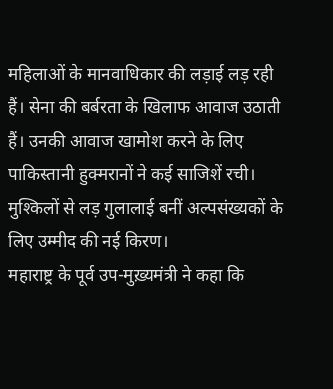महिलाओं के मानवाधिकार की लड़ाई लड़ रही हैं। सेना की बर्बरता के खिलाफ आवाज उठाती हैं। उनकी आवाज खामोश करने के लिए पाकिस्तानी हुक्मरानों ने कई साजिशें रची। मुश्किलों से लड़ गुलालाई बनीं अल्पसंख्यकों के लिए उम्मीद की नई किरण।
महाराष्ट्र के पूर्व उप-मुख़्यमंत्री ने कहा कि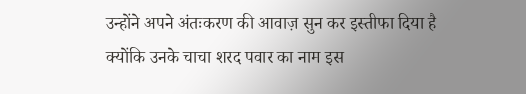उन्होंने अपने अंतःकरण की आवाज़ सुन कर इस्तीफा दिया है क्योंकि उनके चाचा शरद पवार का नाम इस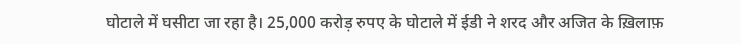घोटाले में घसीटा जा रहा है। 25,000 करोड़ रुपए के घोटाले में ईडी ने शरद और अजित के ख़िलाफ़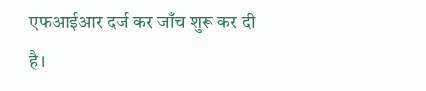एफआईआर दर्ज कर जाँच शुरू कर दी है।